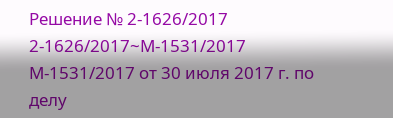Решение № 2-1626/2017 2-1626/2017~М-1531/2017 М-1531/2017 от 30 июля 2017 г. по делу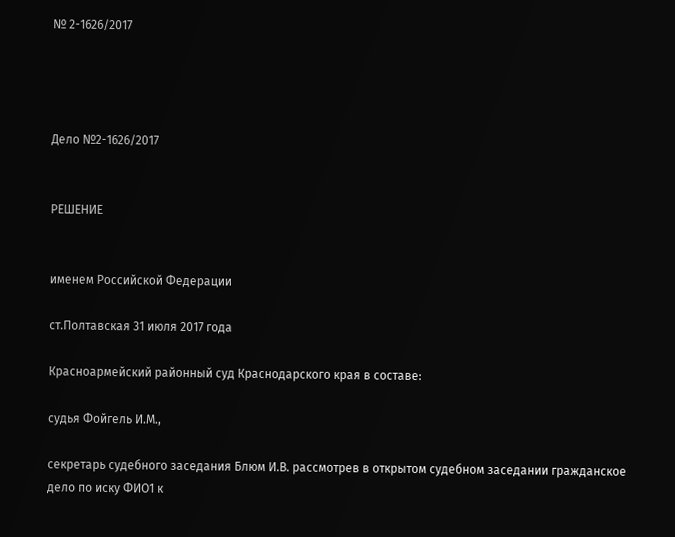№ 2-1626/2017




Дело №2-1626/2017


РЕШЕНИЕ


именем Российской Федерации

ст.Полтавская 31 июля 2017 года

Красноармейский районный суд Краснодарского края в составе:

судья Фойгель И.М.,

секретарь судебного заседания Блюм И.В. рассмотрев в открытом судебном заседании гражданское дело по иску ФИО1 к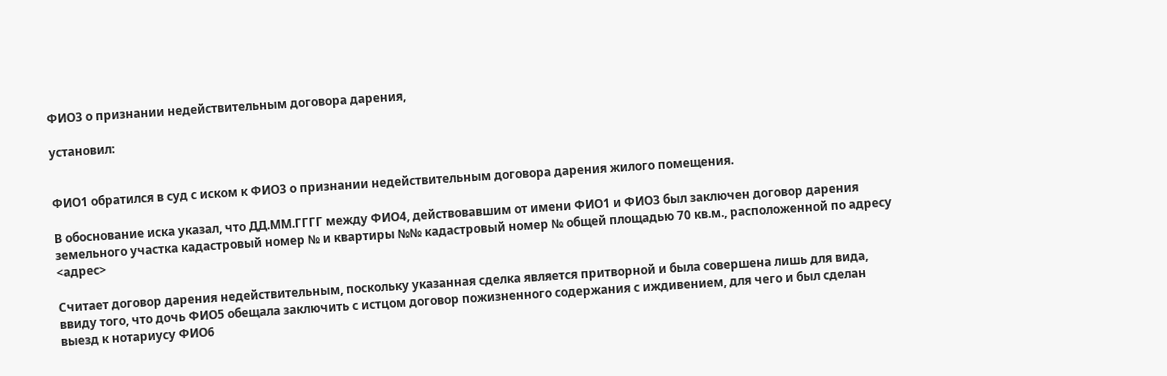ФИО3 о признании недействительным договора дарения,

установил:


ФИО1 обратился в суд с иском к ФИО3 о признании недействительным договора дарения жилого помещения.

В обоснование иска указал, что ДД.ММ.ГГГГ между ФИО4, действовавшим от имени ФИО1 и ФИО3 был заключен договор дарения земельного участка кадастровый номер № и квартиры №№ кадастровый номер № общей площадью 70 кв.м., расположенной по адресу <адрес>

Считает договор дарения недействительным, поскольку указанная сделка является притворной и была совершена лишь для вида, ввиду того, что дочь ФИО5 обещала заключить с истцом договор пожизненного содержания с иждивением, для чего и был сделан выезд к нотариусу ФИО6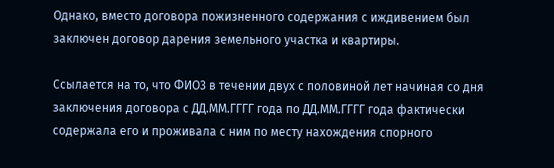Однако, вместо договора пожизненного содержания с иждивением был заключен договор дарения земельного участка и квартиры.

Ссылается на то, что ФИО3 в течении двух с половиной лет начиная со дня заключения договора с ДД.ММ.ГГГГ года по ДД.ММ.ГГГГ года фактически содержала его и проживала с ним по месту нахождения спорного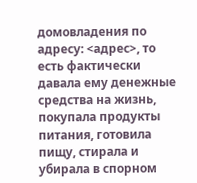домовладения по адресу: <адрес>, то есть фактически давала ему денежные средства на жизнь, покупала продукты питания, готовила пищу, стирала и убирала в спорном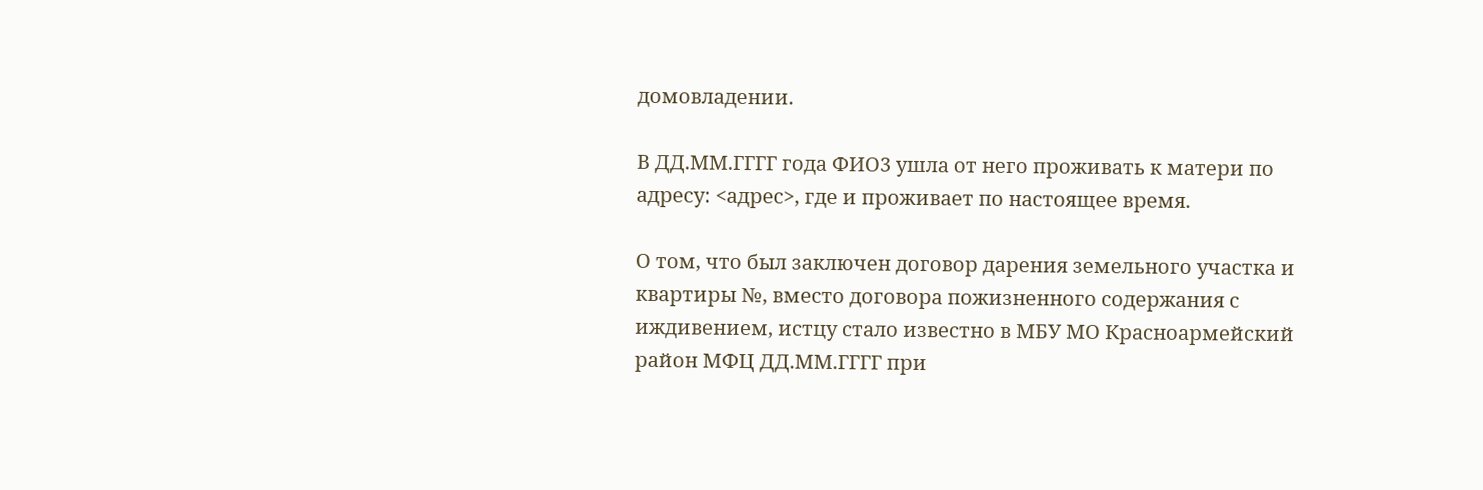домовладении.

В ДД.ММ.ГГГГ года ФИО3 ушла от него проживать к матери по адресу: <адрес>, где и проживает по настоящее время.

О том, что был заключен договор дарения земельного участка и квартиры №, вместо договора пожизненного содержания с иждивением, истцу стало известно в МБУ МО Красноармейский район МФЦ ДД.ММ.ГГГГ при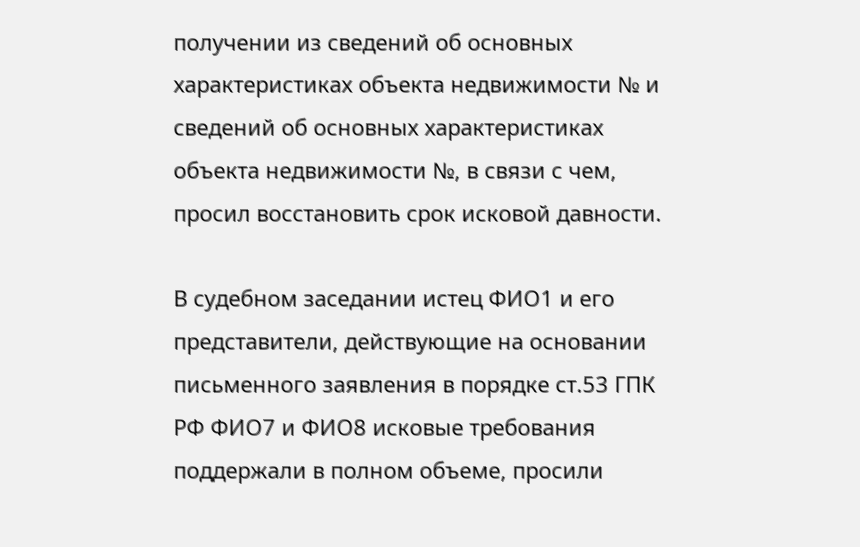получении из сведений об основных характеристиках объекта недвижимости № и сведений об основных характеристиках объекта недвижимости №, в связи с чем, просил восстановить срок исковой давности.

В судебном заседании истец ФИО1 и его представители, действующие на основании письменного заявления в порядке ст.53 ГПК РФ ФИО7 и ФИО8 исковые требования поддержали в полном объеме, просили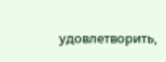удовлетворить,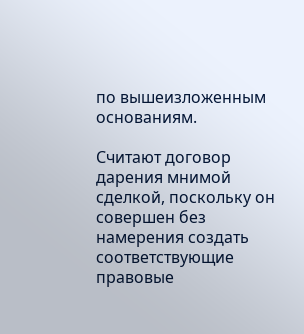по вышеизложенным основаниям.

Считают договор дарения мнимой сделкой, поскольку он совершен без намерения создать соответствующие правовые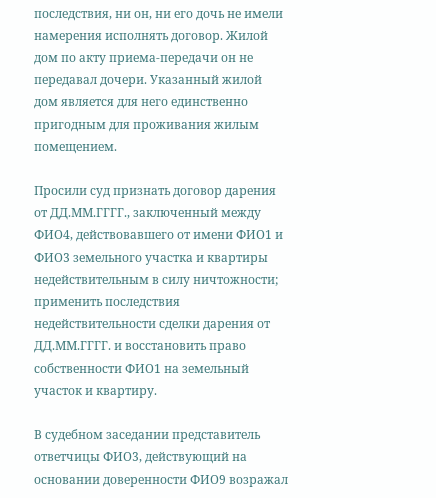последствия, ни он, ни его дочь не имели намерения исполнять договор. Жилой дом по акту приема-передачи он не передавал дочери. Указанный жилой дом является для него единственно пригодным для проживания жилым помещением.

Просили суд признать договор дарения от ДД.ММ.ГГГГ., заключенный между ФИО4, действовавшего от имени ФИО1 и ФИО3 земельного участка и квартиры недействительным в силу ничтожности; применить последствия недействительности сделки дарения от ДД.ММ.ГГГГ. и восстановить право собственности ФИО1 на земельный участок и квартиру.

В судебном заседании представитель ответчицы ФИО3, действующий на основании доверенности ФИО9 возражал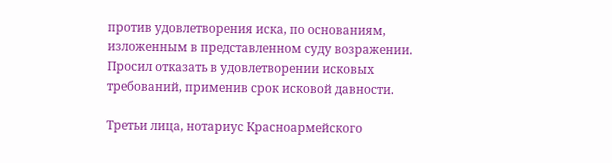против удовлетворения иска, по основаниям, изложенным в представленном суду возражении. Просил отказать в удовлетворении исковых требований, применив срок исковой давности.

Третьи лица, нотариус Красноармейского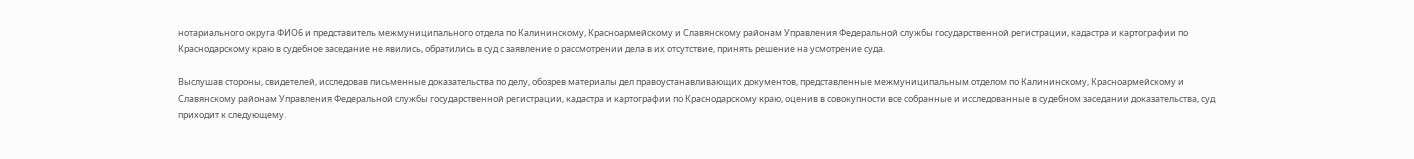нотариального округа ФИО6 и представитель межмуниципального отдела по Калининскому, Красноармейскому и Славянскому районам Управления Федеральной службы государственной регистрации, кадастра и картографии по Краснодарскому краю в судебное заседание не явились, обратились в суд с заявление о рассмотрении дела в их отсутствие, принять решение на усмотрение суда.

Выслушав стороны, свидетелей, исследовав письменные доказательства по делу, обозрев материалы дел правоустанавливающих документов, представленные межмуниципальным отделом по Калининскому, Красноармейскому и Славянскому районам Управления Федеральной службы государственной регистрации, кадастра и картографии по Краснодарскому краю, оценив в совокупности все собранные и исследованные в судебном заседании доказательства, суд приходит к следующему.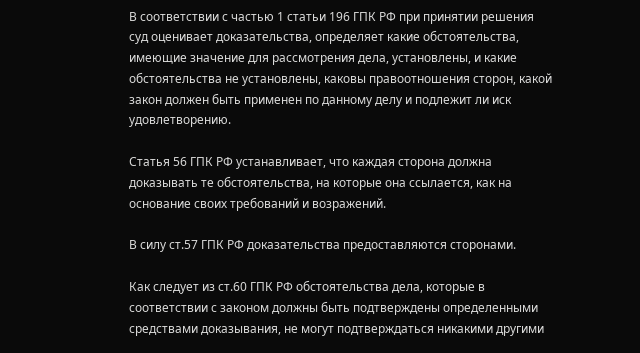В соответствии с частью 1 статьи 196 ГПК РФ при принятии решения суд оценивает доказательства, определяет какие обстоятельства, имеющие значение для рассмотрения дела, установлены, и какие обстоятельства не установлены, каковы правоотношения сторон, какой закон должен быть применен по данному делу и подлежит ли иск удовлетворению.

Статья 56 ГПК РФ устанавливает, что каждая сторона должна доказывать те обстоятельства, на которые она ссылается, как на основание своих требований и возражений.

В силу ст.57 ГПК РФ доказательства предоставляются сторонами.

Как следует из ст.60 ГПК РФ обстоятельства дела, которые в соответствии с законом должны быть подтверждены определенными средствами доказывания, не могут подтверждаться никакими другими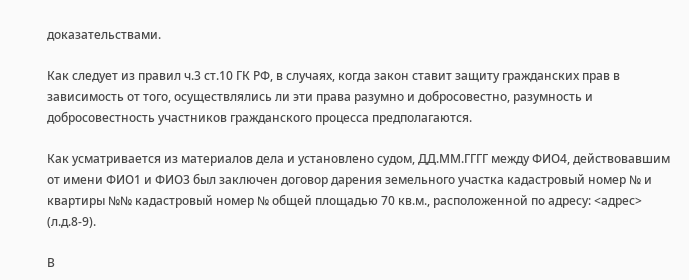доказательствами.

Как следует из правил ч.3 ст.10 ГК РФ, в случаях, когда закон ставит защиту гражданских прав в зависимость от того, осуществлялись ли эти права разумно и добросовестно, разумность и добросовестность участников гражданского процесса предполагаются.

Как усматривается из материалов дела и установлено судом, ДД.ММ.ГГГГ между ФИО4, действовавшим от имени ФИО1 и ФИО3 был заключен договор дарения земельного участка кадастровый номер № и квартиры №№ кадастровый номер № общей площадью 70 кв.м., расположенной по адресу: <адрес> (л.д.8-9).

В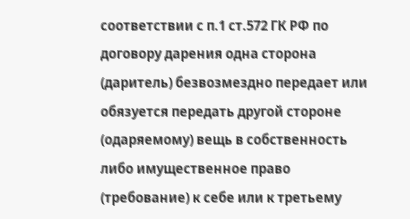соответствии с п.1 ст.572 ГК РФ по договору дарения одна сторона (даритель) безвозмездно передает или обязуется передать другой стороне (одаряемому) вещь в собственность либо имущественное право (требование) к себе или к третьему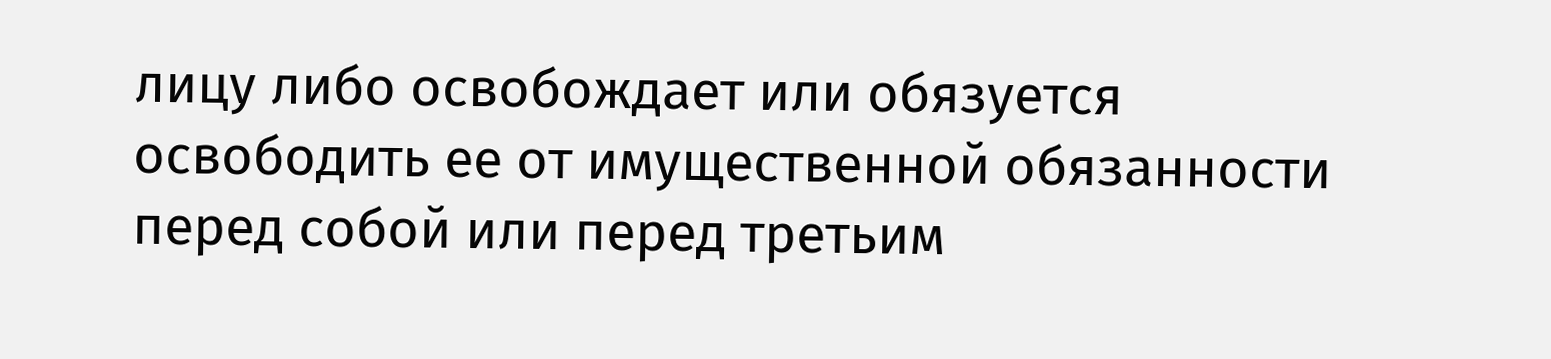лицу либо освобождает или обязуется освободить ее от имущественной обязанности перед собой или перед третьим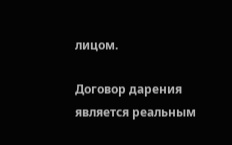лицом.

Договор дарения является реальным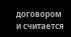договором и считается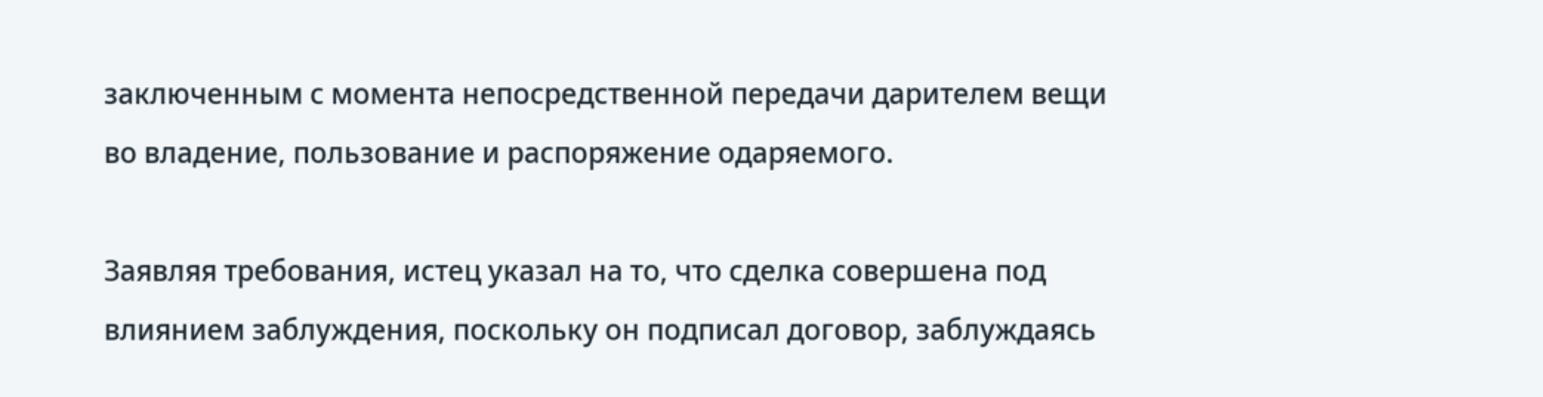заключенным с момента непосредственной передачи дарителем вещи во владение, пользование и распоряжение одаряемого.

Заявляя требования, истец указал на то, что сделка совершена под влиянием заблуждения, поскольку он подписал договор, заблуждаясь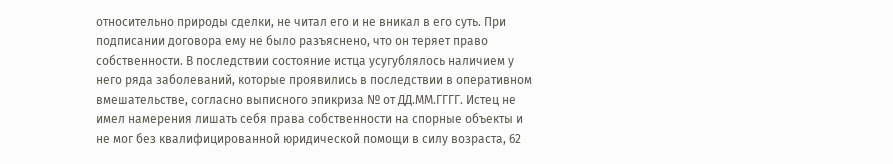относительно природы сделки, не читал его и не вникал в его суть. При подписании договора ему не было разъяснено, что он теряет право собственности. В последствии состояние истца усугублялось наличием у него ряда заболеваний, которые проявились в последствии в оперативном вмешательстве, согласно выписного эпикриза № от ДД.ММ.ГГГГ. Истец не имел намерения лишать себя права собственности на спорные объекты и не мог без квалифицированной юридической помощи в силу возраста, 62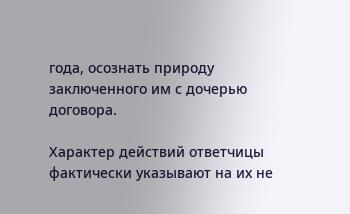года, осознать природу заключенного им с дочерью договора.

Характер действий ответчицы фактически указывают на их не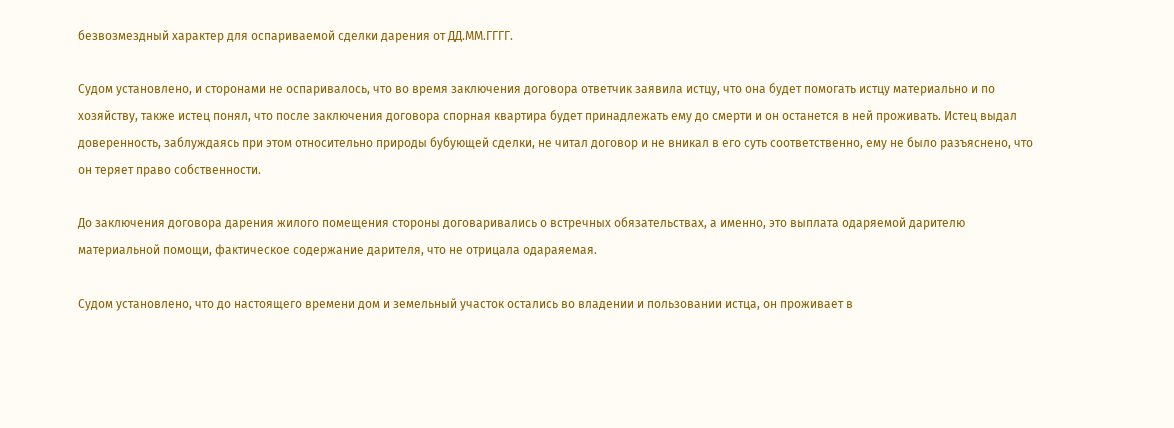безвозмездный характер для оспариваемой сделки дарения от ДД.ММ.ГГГГ.

Судом установлено, и сторонами не оспаривалось, что во время заключения договора ответчик заявила истцу, что она будет помогать истцу материально и по хозяйству, также истец понял, что после заключения договора спорная квартира будет принадлежать ему до смерти и он останется в ней проживать. Истец выдал доверенность, заблуждаясь при этом относительно природы бубующей сделки, не читал договор и не вникал в его суть соответственно, ему не было разъяснено, что он теряет право собственности.

До заключения договора дарения жилого помещения стороны договаривались о встречных обязательствах, а именно, это выплата одаряемой дарителю материальной помощи, фактическое содержание дарителя, что не отрицала одараяемая.

Судом установлено, что до настоящего времени дом и земельный участок остались во владении и пользовании истца, он проживает в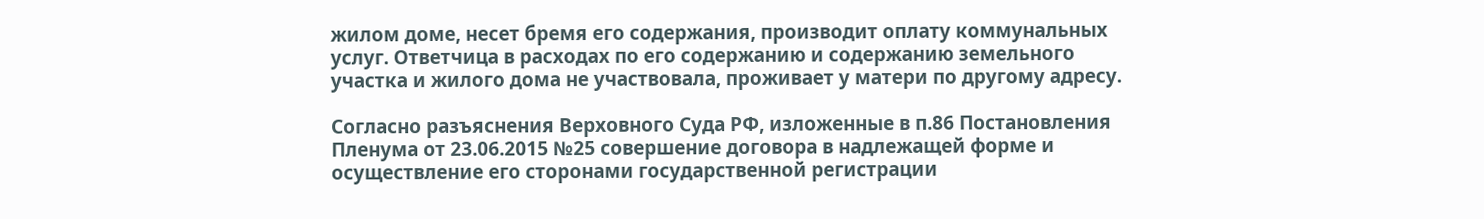жилом доме, несет бремя его содержания, производит оплату коммунальных услуг. Ответчица в расходах по его содержанию и содержанию земельного участка и жилого дома не участвовала, проживает у матери по другому адресу.

Согласно разъяснения Верховного Суда РФ, изложенные в п.86 Постановления Пленума от 23.06.2015 №25 совершение договора в надлежащей форме и осуществление его сторонами государственной регистрации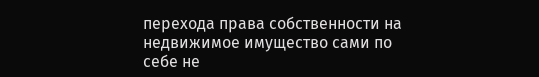перехода права собственности на недвижимое имущество сами по себе не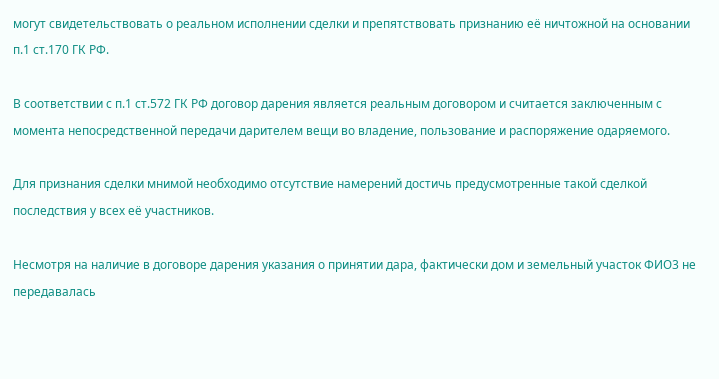могут свидетельствовать о реальном исполнении сделки и препятствовать признанию её ничтожной на основании п.1 ст.170 ГК РФ.

В соответствии с п.1 ст.572 ГК РФ договор дарения является реальным договором и считается заключенным с момента непосредственной передачи дарителем вещи во владение, пользование и распоряжение одаряемого.

Для признания сделки мнимой необходимо отсутствие намерений достичь предусмотренные такой сделкой последствия у всех её участников.

Несмотря на наличие в договоре дарения указания о принятии дара, фактически дом и земельный участок ФИО3 не передавалась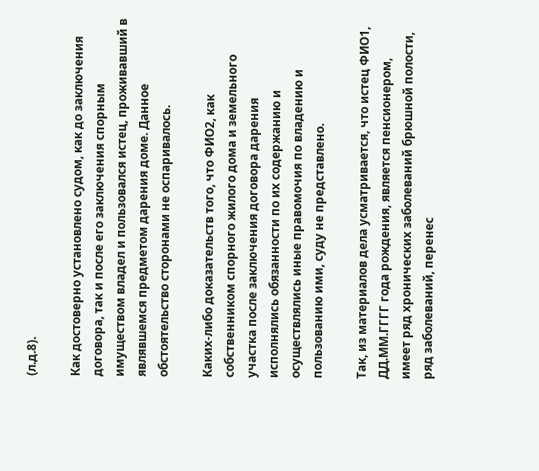(л.д.8).

Как достоверно установлено судом, как до заключения договора, так и после его заключения спорным имуществом владел и пользовался истец, проживавший в являвшемся предметом дарения доме. Данное обстоятельство сторонами не оспаривалось.

Каких-либо доказательств того, что ФИО2, как собственником спорного жилого дома и земельного участка после заключения договора дарения исполнялись обязанности по их содержанию и осуществлялись иные правомочия по владению и пользованию ими, суду не представлено.

Так, из материалов дела усматривается, что истец ФИО1, ДД.ММ.ГГГГ года рождения, является пенсионером, имеет ряд хронических заболеваний брюшной полости, ряд заболеваний, перенес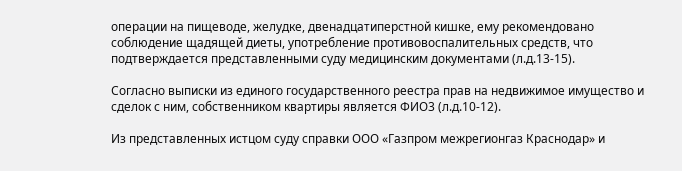операции на пищеводе, желудке, двенадцатиперстной кишке, ему рекомендовано соблюдение щадящей диеты, употребление противовоспалительных средств, что подтверждается представленными суду медицинским документами (л.д.13-15).

Согласно выписки из единого государственного реестра прав на недвижимое имущество и сделок с ним, собственником квартиры является ФИО3 (л.д.10-12).

Из представленных истцом суду справки ООО «Газпром межрегионгаз Краснодар» и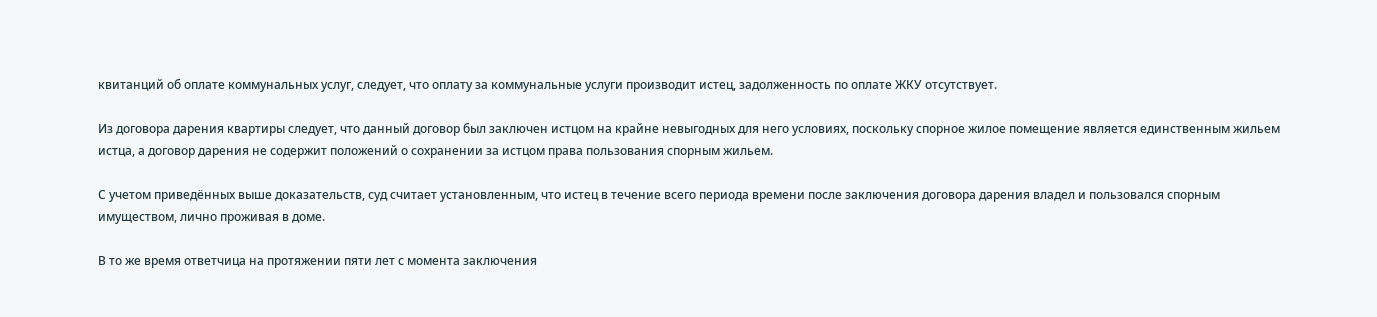квитанций об оплате коммунальных услуг, следует, что оплату за коммунальные услуги производит истец, задолженность по оплате ЖКУ отсутствует.

Из договора дарения квартиры следует, что данный договор был заключен истцом на крайне невыгодных для него условиях, поскольку спорное жилое помещение является единственным жильем истца, а договор дарения не содержит положений о сохранении за истцом права пользования спорным жильем.

С учетом приведённых выше доказательств, суд считает установленным, что истец в течение всего периода времени после заключения договора дарения владел и пользовался спорным имуществом, лично проживая в доме.

В то же время ответчица на протяжении пяти лет с момента заключения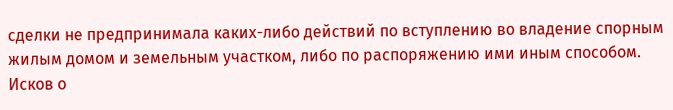сделки не предпринимала каких-либо действий по вступлению во владение спорным жилым домом и земельным участком, либо по распоряжению ими иным способом. Исков о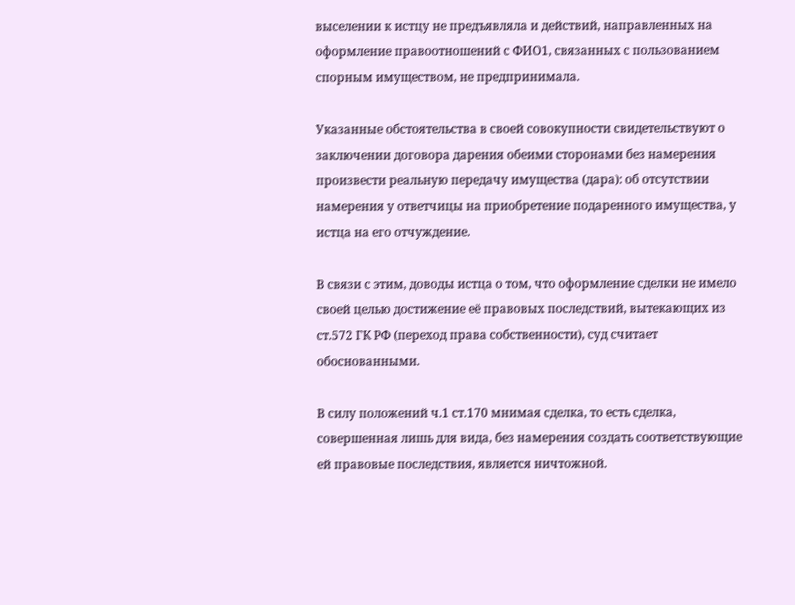выселении к истцу не предъявляла и действий, направленных на оформление правоотношений с ФИО1, связанных с пользованием спорным имуществом, не предпринимала.

Указанные обстоятельства в своей совокупности свидетельствуют о заключении договора дарения обеими сторонами без намерения произвести реальную передачу имущества (дара): об отсутствии намерения у ответчицы на приобретение подаренного имущества, у истца на его отчуждение.

В связи с этим, доводы истца о том, что оформление сделки не имело своей целью достижение её правовых последствий, вытекающих из ст.572 ГК РФ (переход права собственности), суд считает обоснованными.

В силу положений ч.1 ст.170 мнимая сделка, то есть сделка, совершенная лишь для вида, без намерения создать соответствующие ей правовые последствия, является ничтожной.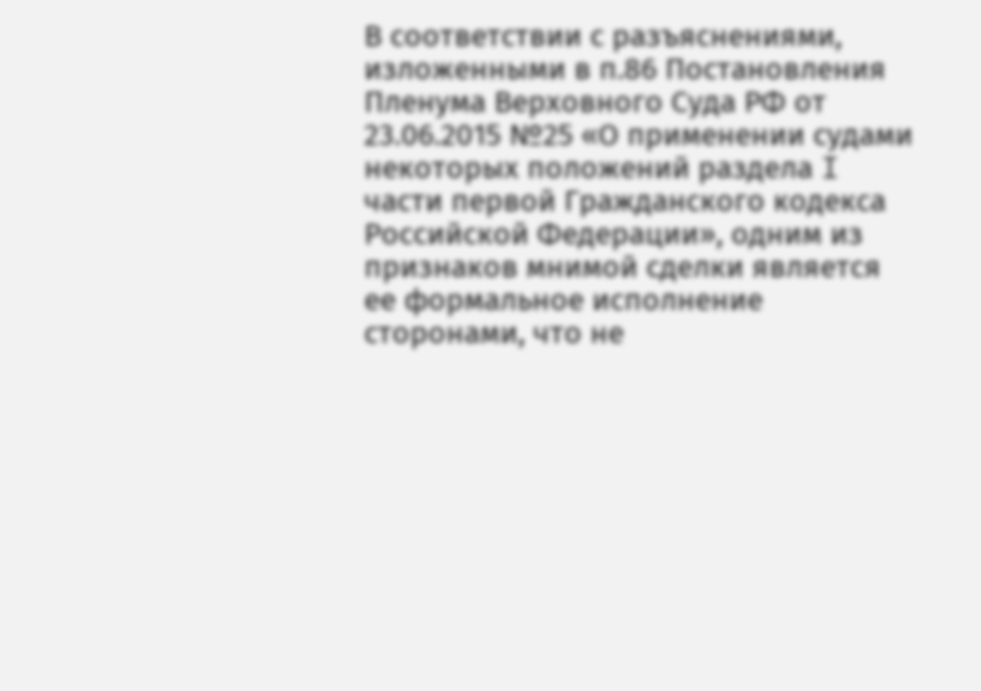В соответствии с разъяснениями, изложенными в п.86 Постановления Пленума Верховного Суда РФ от 23.06.2015 №25 «О применении судами некоторых положений раздела I части первой Гражданского кодекса Российской Федерации», одним из признаков мнимой сделки является ее формальное исполнение сторонами, что не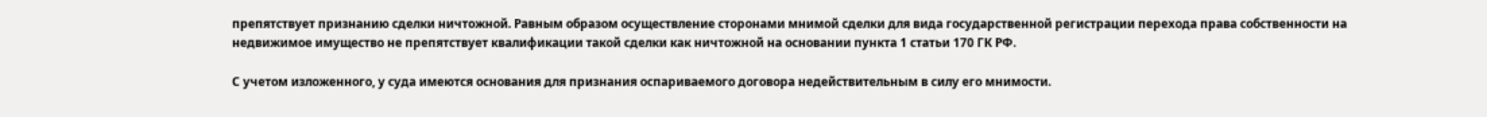препятствует признанию сделки ничтожной. Равным образом осуществление сторонами мнимой сделки для вида государственной регистрации перехода права собственности на недвижимое имущество не препятствует квалификации такой сделки как ничтожной на основании пункта 1 статьи 170 ГК РФ.

С учетом изложенного, у суда имеются основания для признания оспариваемого договора недействительным в силу его мнимости.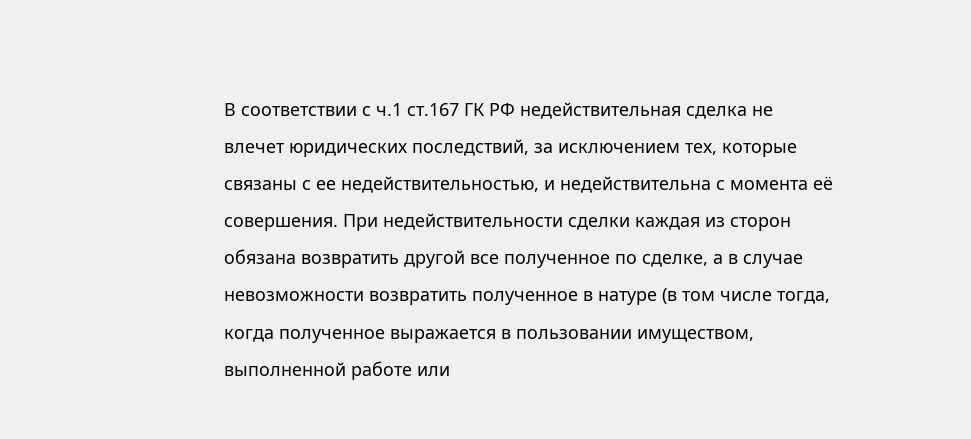В соответствии с ч.1 ст.167 ГК РФ недействительная сделка не влечет юридических последствий, за исключением тех, которые связаны с ее недействительностью, и недействительна с момента её совершения. При недействительности сделки каждая из сторон обязана возвратить другой все полученное по сделке, а в случае невозможности возвратить полученное в натуре (в том числе тогда, когда полученное выражается в пользовании имуществом, выполненной работе или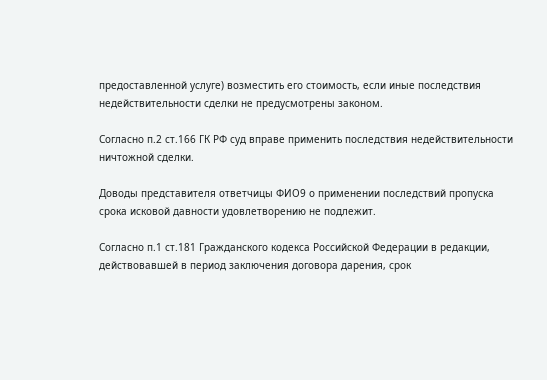предоставленной услуге) возместить его стоимость, если иные последствия недействительности сделки не предусмотрены законом.

Согласно п.2 ст.166 ГК РФ суд вправе применить последствия недействительности ничтожной сделки.

Доводы представителя ответчицы ФИО9 о применении последствий пропуска срока исковой давности удовлетворению не подлежит.

Согласно п.1 ст.181 Гражданского кодекса Российской Федерации в редакции, действовавшей в период заключения договора дарения, срок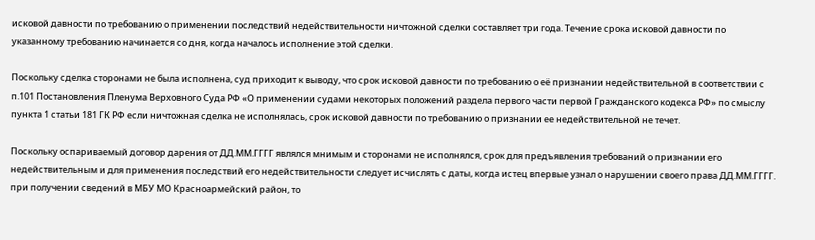исковой давности по требованию о применении последствий недействительности ничтожной сделки составляет три года. Течение срока исковой давности по указанному требованию начинается со дня, когда началось исполнение этой сделки.

Поскольку сделка сторонами не была исполнена, суд приходит к выводу, что срок исковой давности по требованию о её признании недействительной в соответствии с п.101 Постановления Пленума Верховного Суда РФ «О применении судами некоторых положений раздела первого части первой Гражданского кодекса РФ» по смыслу пункта 1 статьи 181 ГК РФ если ничтожная сделка не исполнялась, срок исковой давности по требованию о признании ее недействительной не течет.

Поскольку оспариваемый договор дарения от ДД.ММ.ГГГГ являлся мнимым и сторонами не исполнялся, срок для предъявления требований о признании его недействительным и для применения последствий его недействительности следует исчислять с даты, когда истец впервые узнал о нарушении своего права ДД.ММ.ГГГГ. при получении сведений в МБУ МО Красноармейский район, то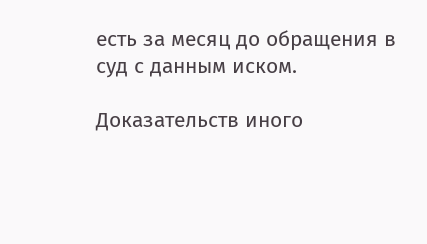есть за месяц до обращения в суд с данным иском.

Доказательств иного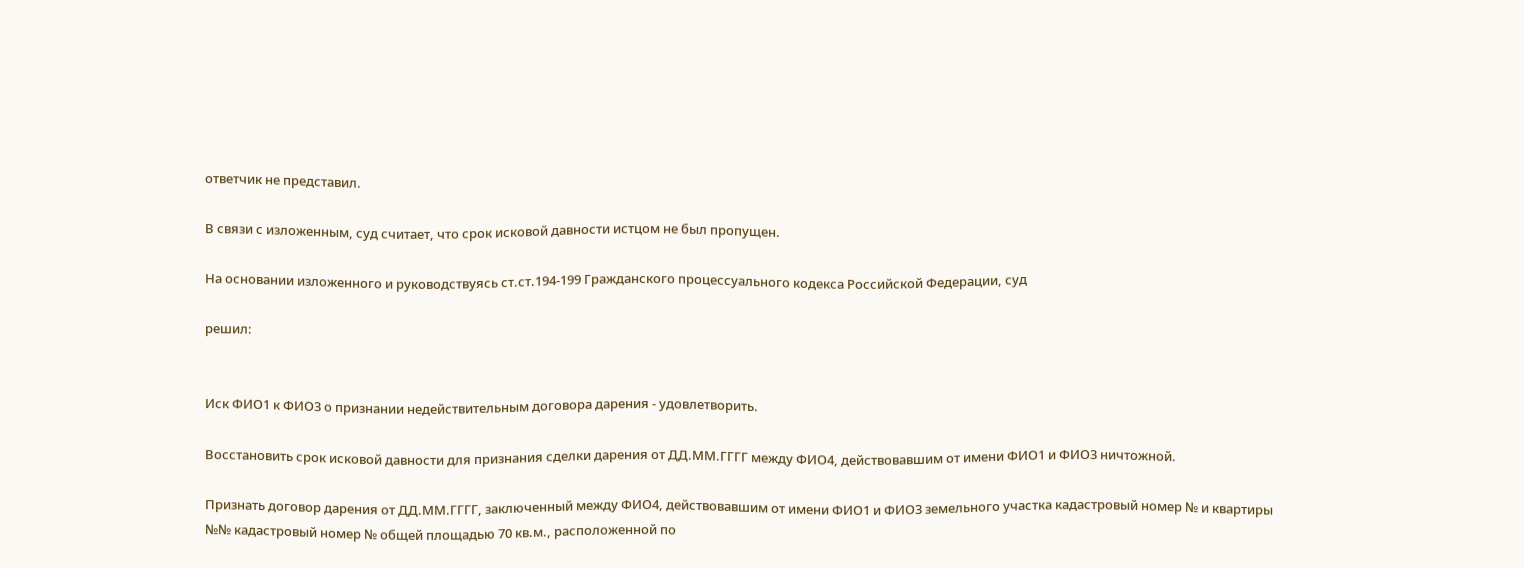ответчик не представил.

В связи с изложенным, суд считает, что срок исковой давности истцом не был пропущен.

На основании изложенного и руководствуясь ст.ст.194-199 Гражданского процессуального кодекса Российской Федерации, суд

решил:


Иск ФИО1 к ФИО3 о признании недействительным договора дарения - удовлетворить.

Восстановить срок исковой давности для признания сделки дарения от ДД.ММ.ГГГГ между ФИО4, действовавшим от имени ФИО1 и ФИО3 ничтожной.

Признать договор дарения от ДД.ММ.ГГГГ, заключенный между ФИО4, действовавшим от имени ФИО1 и ФИО3 земельного участка кадастровый номер № и квартиры №№ кадастровый номер № общей площадью 70 кв.м., расположенной по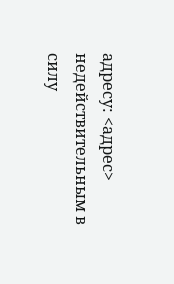адресу: <адрес> недействительным в силу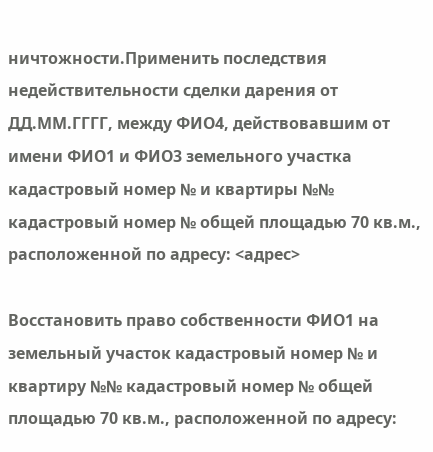ничтожности.Применить последствия недействительности сделки дарения от ДД.ММ.ГГГГ, между ФИО4, действовавшим от имени ФИО1 и ФИО3 земельного участка кадастровый номер № и квартиры №№ кадастровый номер № общей площадью 70 кв.м., расположенной по адресу: <адрес>

Восстановить право собственности ФИО1 на земельный участок кадастровый номер № и квартиру №№ кадастровый номер № общей площадью 70 кв.м., расположенной по адресу: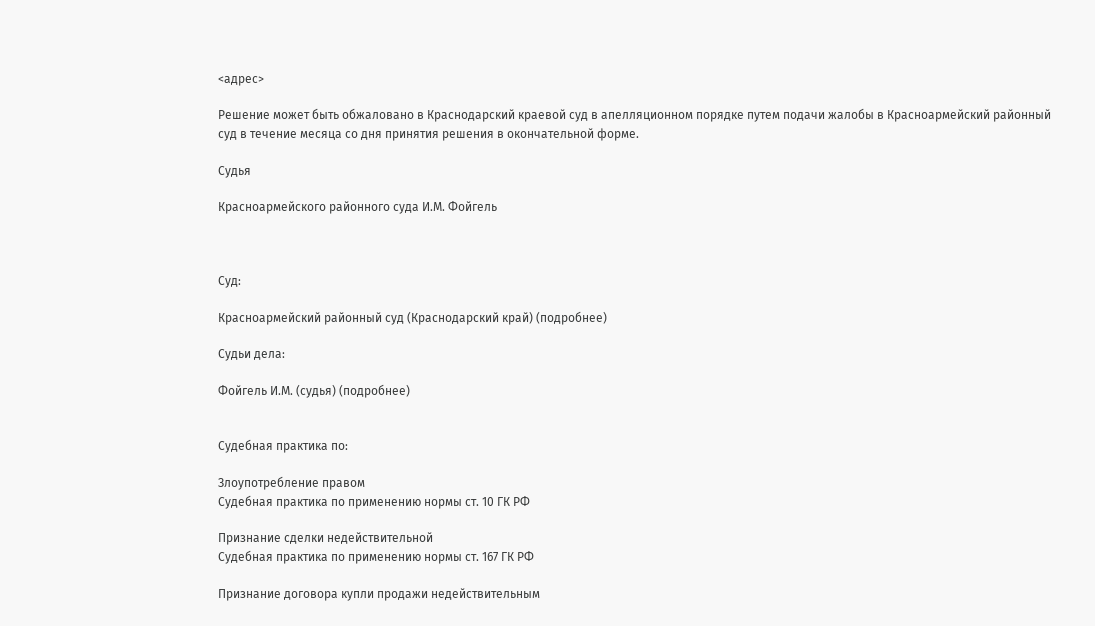<адрес>

Решение может быть обжаловано в Краснодарский краевой суд в апелляционном порядке путем подачи жалобы в Красноармейский районный суд в течение месяца со дня принятия решения в окончательной форме.

Судья

Красноармейского районного суда И.М. Фойгель



Суд:

Красноармейский районный суд (Краснодарский край) (подробнее)

Судьи дела:

Фойгель И.М. (судья) (подробнее)


Судебная практика по:

Злоупотребление правом
Судебная практика по применению нормы ст. 10 ГК РФ

Признание сделки недействительной
Судебная практика по применению нормы ст. 167 ГК РФ

Признание договора купли продажи недействительным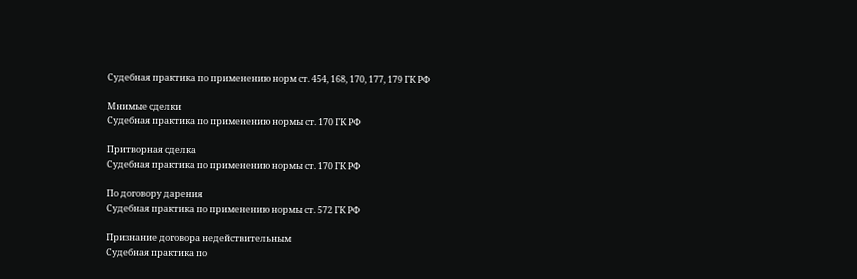Судебная практика по применению норм ст. 454, 168, 170, 177, 179 ГК РФ

Мнимые сделки
Судебная практика по применению нормы ст. 170 ГК РФ

Притворная сделка
Судебная практика по применению нормы ст. 170 ГК РФ

По договору дарения
Судебная практика по применению нормы ст. 572 ГК РФ

Признание договора недействительным
Судебная практика по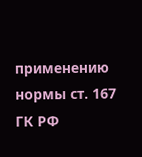применению нормы ст. 167 ГК РФ